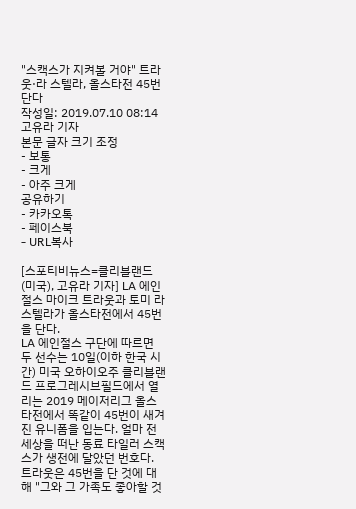"스캑스가 지켜볼 거야" 트라웃·라 스텔라, 올스타전 45번 단다
작성일: 2019.07.10 08:14
고유라 기자
본문 글자 크기 조정
- 보통
- 크게
- 아주 크게
공유하기
- 카카오톡
- 페이스북
- URL복사

[스포티비뉴스=클리블랜드(미국), 고유라 기자] LA 에인절스 마이크 트라웃과 토미 라 스텔라가 올스타전에서 45번을 단다.
LA 에인절스 구단에 따르면 두 선수는 10일(이하 한국 시간) 미국 오하이오주 클리블랜드 프로그레시브필드에서 열리는 2019 메이저리그 올스타전에서 똑같이 45번이 새겨진 유니폼을 입는다. 얼마 전 세상을 떠난 동료 타일러 스캑스가 생전에 달았던 번호다.
트라웃은 45번을 단 것에 대해 "그와 그 가족도 좋아할 것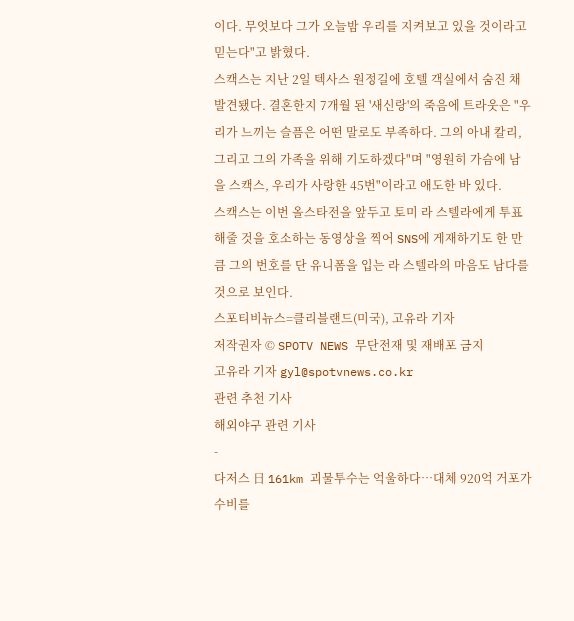이다. 무엇보다 그가 오늘밤 우리를 지켜보고 있을 것이라고 믿는다"고 밝혔다.
스캑스는 지난 2일 텍사스 원정길에 호텔 객실에서 숨진 채 발견됐다. 결혼한지 7개월 된 '새신랑'의 죽음에 트라웃은 "우리가 느끼는 슬픔은 어떤 말로도 부족하다. 그의 아내 칼리, 그리고 그의 가족을 위해 기도하겠다"며 "영원히 가슴에 남을 스캑스, 우리가 사랑한 45번"이라고 애도한 바 있다.
스캑스는 이번 올스타전을 앞두고 토미 라 스텔라에게 투표해줄 것을 호소하는 동영상을 찍어 SNS에 게재하기도 한 만큼 그의 번호를 단 유니폼을 입는 라 스텔라의 마음도 남다를 것으로 보인다.
스포티비뉴스=클리블랜드(미국), 고유라 기자
저작권자 © SPOTV NEWS 무단전재 및 재배포 금지
고유라 기자 gyl@spotvnews.co.kr
관련 추천 기사
해외야구 관련 기사
-
다저스 日 161km 괴물투수는 억울하다…대체 920억 거포가 수비를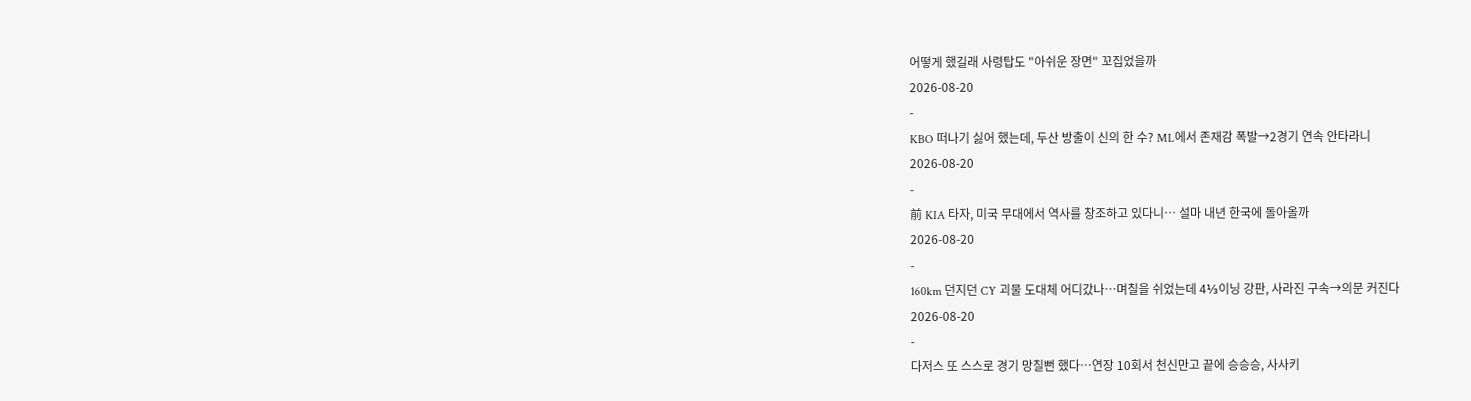어떻게 했길래 사령탑도 "아쉬운 장면" 꼬집었을까
2026-08-20
-
KBO 떠나기 싫어 했는데, 두산 방출이 신의 한 수? ML에서 존재감 폭발→2경기 연속 안타라니
2026-08-20
-
前 KIA 타자, 미국 무대에서 역사를 창조하고 있다니… 설마 내년 한국에 돌아올까
2026-08-20
-
160km 던지던 CY 괴물 도대체 어디갔나…며칠을 쉬었는데 4⅓이닝 강판, 사라진 구속→의문 커진다
2026-08-20
-
다저스 또 스스로 경기 망칠뻔 했다…연장 10회서 천신만고 끝에 승승승, 사사키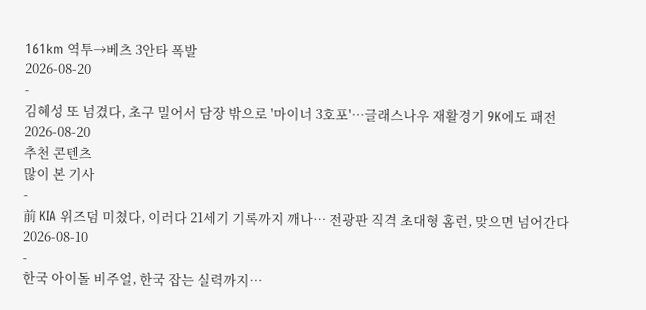161km 역투→베츠 3안타 폭발
2026-08-20
-
김혜성 또 넘겼다, 초구 밀어서 담장 밖으로 '마이너 3호포'…글래스나우 재활경기 9K에도 패전
2026-08-20
추천 콘텐츠
많이 본 기사
-
前 KIA 위즈덤 미쳤다, 이러다 21세기 기록까지 깨나… 전광판 직격 초대형 홈런, 맞으면 넘어간다
2026-08-10
-
한국 아이돌 비주얼, 한국 잡는 실력까지…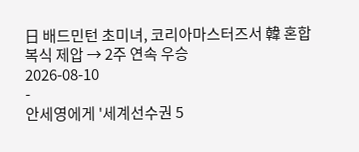日 배드민턴 초미녀, 코리아마스터즈서 韓 혼합복식 제압 → 2주 연속 우승
2026-08-10
-
안세영에게 '세계선수권 5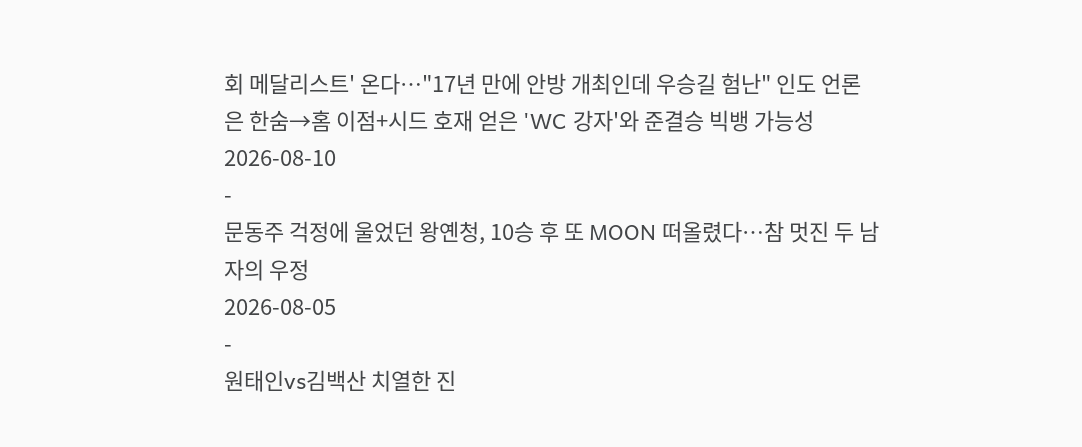회 메달리스트' 온다…"17년 만에 안방 개최인데 우승길 험난" 인도 언론은 한숨→홈 이점+시드 호재 얻은 'WC 강자'와 준결승 빅뱅 가능성
2026-08-10
-
문동주 걱정에 울었던 왕옌청, 10승 후 또 MOON 떠올렸다…참 멋진 두 남자의 우정
2026-08-05
-
원태인vs김백산 치열한 진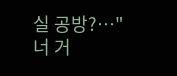실 공방?…"너 거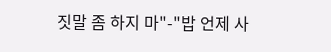짓말 좀 하지 마"-"밥 언제 사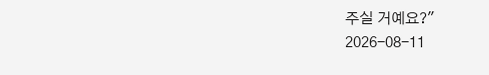주실 거예요?"
2026-08-11